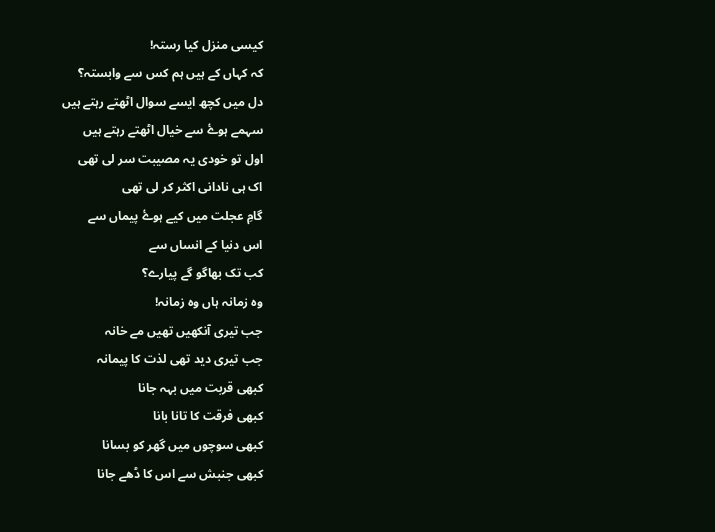کیسی منزل کیا رستہ!
کہ کہاں کے ہیں ہم کس سے وابستہ؟
دل میں کچھ ایسے سوال اٹھتے رہتے ہیں
سہمے ہوۓ سے خیال اٹھتے رہتے ہیں
اول تو خودی یہ مصیبت سر لی تھی
اک ہی نادانی اکثر کر لی تھی
گامِ عجلت میں کیے ہوۓ پیماں سے
اس دنیا کے انساں سے
کب تک بھاگو گے پیارے؟
وہ زمانہ ہاں وہ زمانہ!
جب تیری آنکھیں تھیں مے خانہ
جب تیری دید تھی لذت کا پیمانہ
کبھی قربت میں بہہ جانا
کبھی فرقت کا تانا بانا
کبھی سوچوں میں گھر کو بسانا
کبھی جنبش سے اس کا ڈھے جانا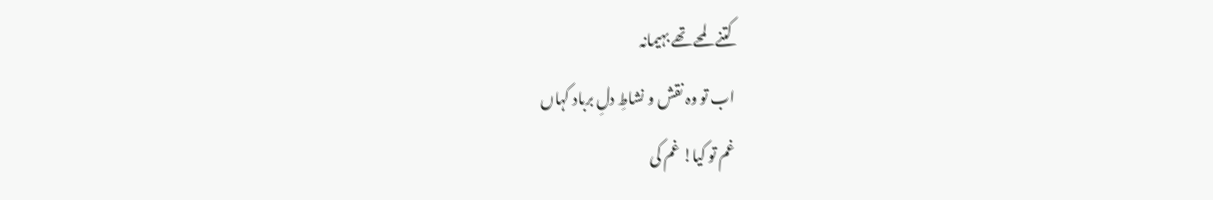کتنے لمحے تھے بہیمانہ
اب تو وہ نقش و نشاطِ دلِ برباد کہاں
غم تو کیا! غم کی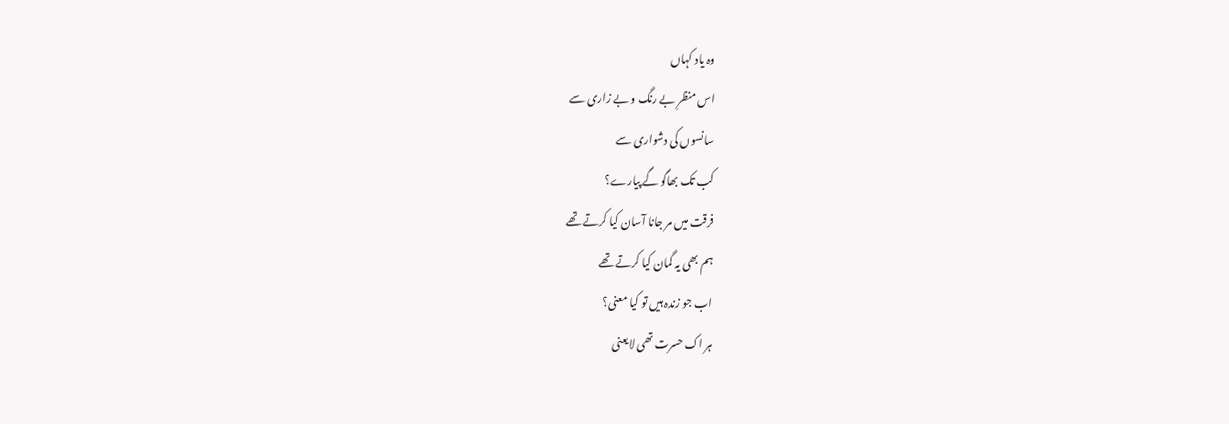وہ یاد کہاں
اس منظرِ بے رنگ و بے زاری سے
سانسوں کی دشواری سے
کب تک بھاگو گے پیارے؟
فرقت میں مر جانا آسان کیا کرتے تھے
ہم بھی یہ گمان کیا کرتے تھے
اب جو زندہ ہیں تو کیا معنی؟
ہر اک حسرت تھی لایعنی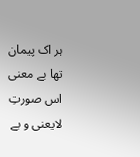ہر اک پیمان تھا بے معنی
اس صورتِ لایعنی و بے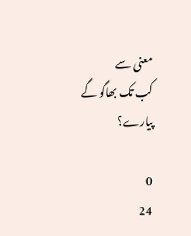معنی سے
کب تک بھاگو گے پیارے؟

0
24